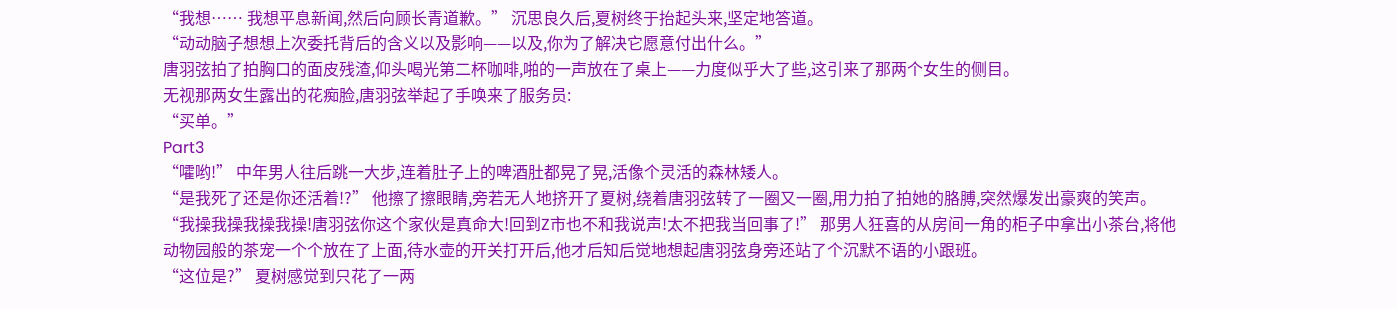“我想…… 我想平息新闻,然后向顾长青道歉。” 沉思良久后,夏树终于抬起头来,坚定地答道。
“动动脑子想想上次委托背后的含义以及影响——以及,你为了解决它愿意付出什么。”
唐羽弦拍了拍胸口的面皮残渣,仰头喝光第二杯咖啡,啪的一声放在了桌上——力度似乎大了些,这引来了那两个女生的侧目。
无视那两女生露出的花痴脸,唐羽弦举起了手唤来了服务员:
“买单。”
Part3
“嚯哟!” 中年男人往后跳一大步,连着肚子上的啤酒肚都晃了晃,活像个灵活的森林矮人。
“是我死了还是你还活着!?” 他擦了擦眼睛,旁若无人地挤开了夏树,绕着唐羽弦转了一圈又一圈,用力拍了拍她的胳膊,突然爆发出豪爽的笑声。
“我操我操我操我操!唐羽弦你这个家伙是真命大!回到Z市也不和我说声!太不把我当回事了!” 那男人狂喜的从房间一角的柜子中拿出小茶台,将他动物园般的茶宠一个个放在了上面,待水壶的开关打开后,他才后知后觉地想起唐羽弦身旁还站了个沉默不语的小跟班。
“这位是?” 夏树感觉到只花了一两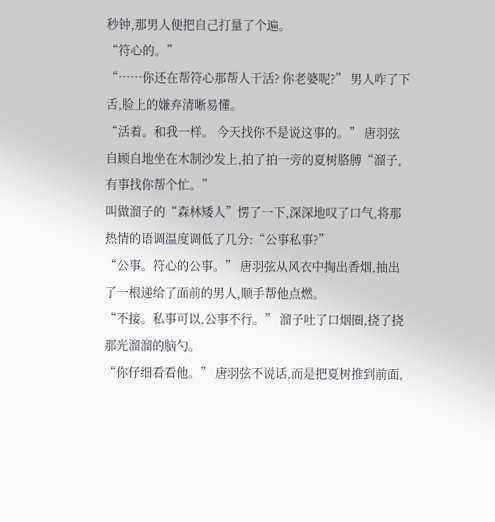秒钟,那男人便把自己打量了个遍。
“符心的。”
“……你还在帮符心那帮人干活? 你老婆呢?” 男人咋了下舌,脸上的嫌弃清晰易懂。
“活着。和我一样。 今天找你不是说这事的。” 唐羽弦自顾自地坐在木制沙发上,拍了拍一旁的夏树胳膊“溜子,有事找你帮个忙。”
叫做溜子的“森林矮人”愣了一下,深深地叹了口气,将那热情的语调温度调低了几分:“公事私事?”
“公事。符心的公事。” 唐羽弦从风衣中掏出香烟,抽出了一根递给了面前的男人,顺手帮他点燃。
“不接。私事可以,公事不行。” 溜子吐了口烟圈,挠了挠那光溜溜的脑勺。
“你仔细看看他。” 唐羽弦不说话,而是把夏树推到前面,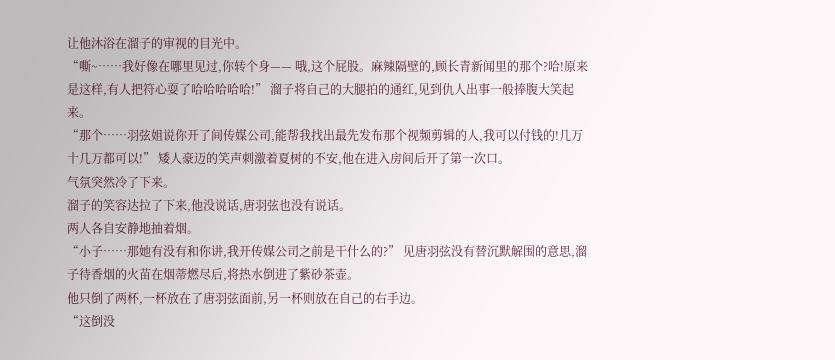让他沐浴在溜子的审视的目光中。
“嘶~……我好像在哪里见过,你转个身—— 哦,这个屁股。麻辣隔壁的,顾长青新闻里的那个?哈!原来是这样,有人把符心耍了哈哈哈哈哈!” 溜子将自己的大腿拍的通红,见到仇人出事一般捧腹大笑起来。
“那个……羽弦姐说你开了间传媒公司,能帮我找出最先发布那个视频剪辑的人,我可以付钱的!几万十几万都可以!” 矮人豪迈的笑声刺激着夏树的不安,他在进入房间后开了第一次口。
气氛突然冷了下来。
溜子的笑容达拉了下来,他没说话,唐羽弦也没有说话。
两人各自安静地抽着烟。
“小子……那她有没有和你讲,我开传媒公司之前是干什么的?” 见唐羽弦没有替沉默解围的意思,溜子待香烟的火苗在烟蒂燃尽后,将热水倒进了紫砂茶壶。
他只倒了两杯,一杯放在了唐羽弦面前,另一杯则放在自己的右手边。
“这倒没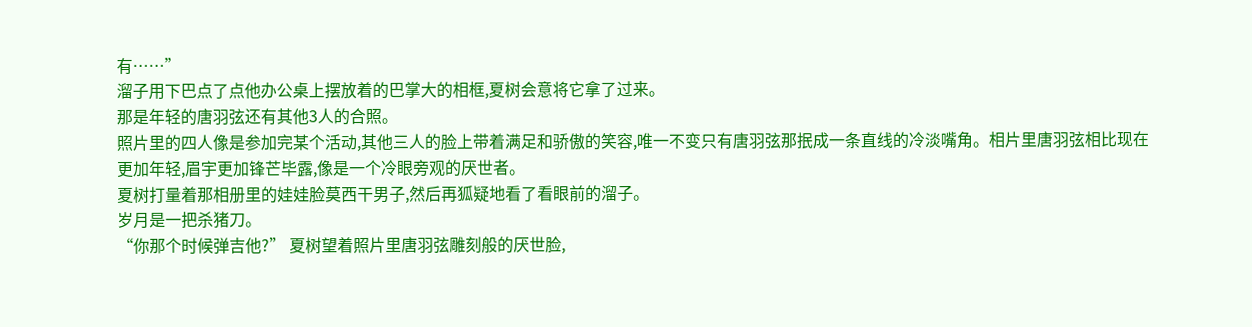有……”
溜子用下巴点了点他办公桌上摆放着的巴掌大的相框,夏树会意将它拿了过来。
那是年轻的唐羽弦还有其他3人的合照。
照片里的四人像是参加完某个活动,其他三人的脸上带着满足和骄傲的笑容,唯一不变只有唐羽弦那抿成一条直线的冷淡嘴角。相片里唐羽弦相比现在更加年轻,眉宇更加锋芒毕露,像是一个冷眼旁观的厌世者。
夏树打量着那相册里的娃娃脸莫西干男子,然后再狐疑地看了看眼前的溜子。
岁月是一把杀猪刀。
“你那个时候弹吉他?” 夏树望着照片里唐羽弦雕刻般的厌世脸,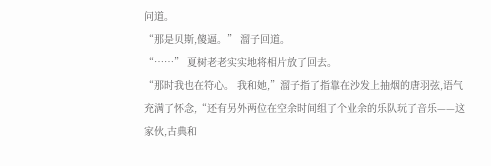问道。
“那是贝斯,傻逼。” 溜子回道。
“……” 夏树老老实实地将相片放了回去。
“那时我也在符心。 我和她,”溜子指了指靠在沙发上抽烟的唐羽弦,语气充满了怀念,“还有另外两位在空余时间组了个业余的乐队玩了音乐——这家伙,古典和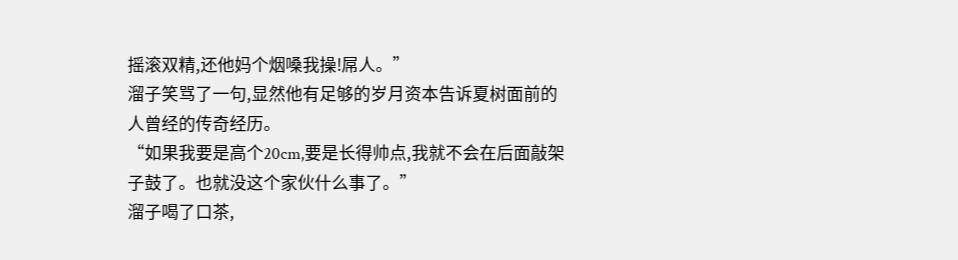摇滚双精,还他妈个烟嗓我操!屌人。”
溜子笑骂了一句,显然他有足够的岁月资本告诉夏树面前的人曾经的传奇经历。
“如果我要是高个20cm,要是长得帅点,我就不会在后面敲架子鼓了。也就没这个家伙什么事了。”
溜子喝了口茶,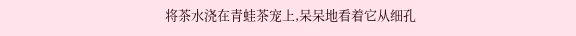将茶水浇在青蛙茶宠上,呆呆地看着它从细孔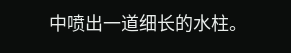中喷出一道细长的水柱。